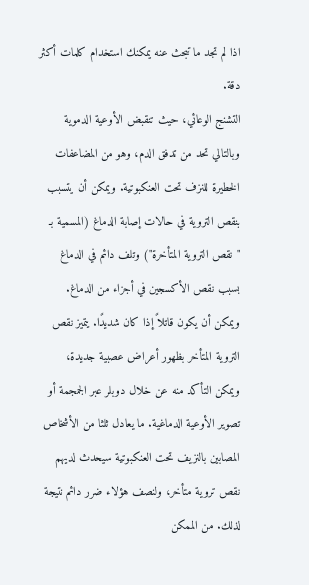اذا لم تجد ما تبحث عنه يمكنك استخدام كلمات أكثر دقة.
التشنج الوعائي، حيث تنقبض الأوعية الدموية وبالتالي تحد من تدفق الدم، وهو من المضاعفات الخطيرة للنزف تحت العنكبوتية. ويمكن أن يتسبب بنقص التروية في حالات إصابة الدماغ (المسمية بـ "نقص التروية المتأخرة") وتلف دائم في الدماغ بسبب نقص الأكسجين في أجزاء من الدماغ. ويمكن أن يكون قاتلاً إذا كان شديدًا. يتميز نقص التروية المتأخر بظهور أعراض عصبية جديدة، ويمكن التأكد منه عن خلال دوبلر عبر الجمجمة أو تصوير الأوعية الدماغية. ما يعادل ثلثا من الأشخاص المصابين بالنزيف تحت العنكبوتية سيحدث لديهم نقص تروية متأخر، ولنصف هؤلاء ضرر دائم نتيجة لذلك. من الممكن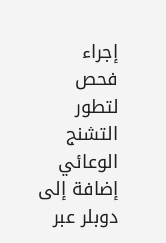إجراء فحص لتطور التشنج الوعائي إضافة إلى دوبلر عبر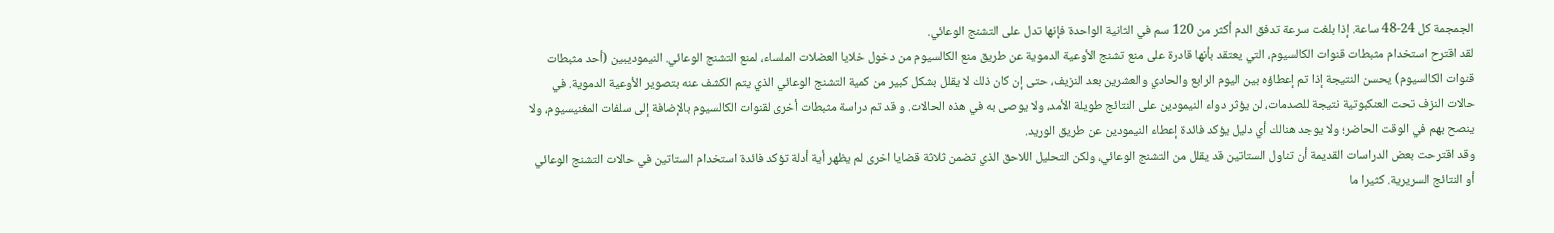الجمجمة كل 24-48 ساعة. إذا بلغت سرعة تدفق الدم أكثر من 120 سم في الثانية الواحدة فإنها تدل على التشنج الوعائي.
لقد اقترح استخدام مثبطات قنوات الكالسيوم، التي يعتقد بأنها قادرة على منع تشنج الأوعية الدموية عن طريق منع الكالسيوم من دخول خلايا العضلات الملساء، لمنع التشنج الوعائي. النيموديبين (أحد مثبطات قنوات الكالسيوم) يحسن النتيجة إذا تم إعطاؤه بين اليوم الرابع والحادي والعشرين بعد النزيف، حتى إن كان ذلك لا يقلل بشكل كبير من كمية التشنج الوعائي الذي يتم الكشف عنه بتصوير الأوعية الدموية. في حالات النزف تحت العنكبوتية نتيجة للصدمات، لن يؤثر دواء النيمودين على النتائج طويلة الأمد، ولا يوصى به في هذه الحالات. و قد تم دراسة مثبطات أخرى لقنوات الكالسيوم بالإضافة إلى سلفات المغنيسيوم، ولا ينصح بهم في الوقت الحاضر؛ ولا يوجد هنالك أي دليل يؤكد فائدة إعطاء النيمودين عن طريق الوريد.
وقد اقترحت بعض الدراسات القديمة أن تناول الستاتين قد يقلل من التشنج الوعائي، ولكن التحليل اللاحق الذي تضمن ثلاثة قضايا اخرى لم يظهر أية أدلة تؤكد فائدة استخدام الستاتين في حالات التشنج الوعائي أو النتائج السريرية. كثيرا ما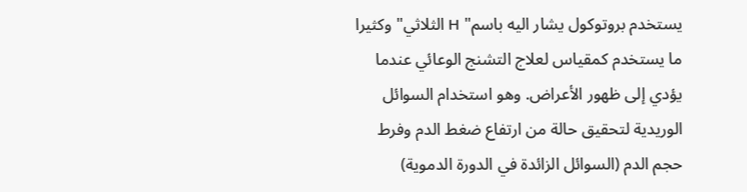يستخدم بروتوكول يشار اليه باسم" H الثلاثي" وكثيرا ما يستخدم كمقياس لعلاج التشنج الوعائي عندما يؤدي إلى ظهور الأعراض. وهو استخدام السوائل الوريدية لتحقيق حالة من ارتفاع ضغط الدم وفرط حجم الدم (السوائل الزائدة في الدورة الدموية)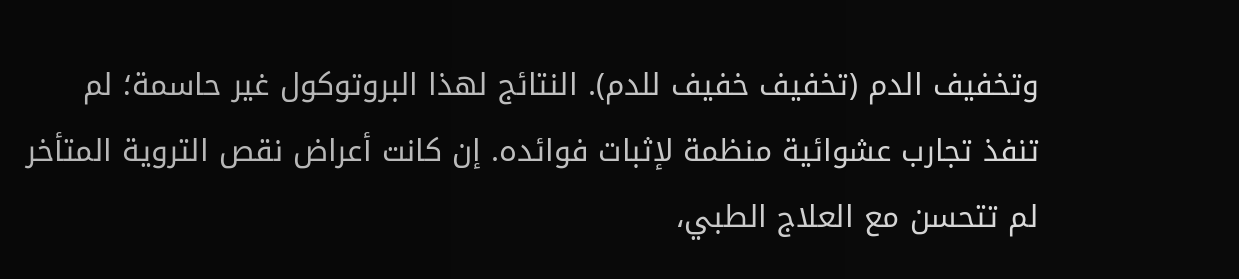وتخفيف الدم (تخفيف خفيف للدم). النتائج لهذا البروتوكول غير حاسمة؛ لم تنفذ تجارب عشوائية منظمة لإثبات فوائده. إن كانت أعراض نقص التروية المتأخر لم تتحسن مع العلاج الطبي،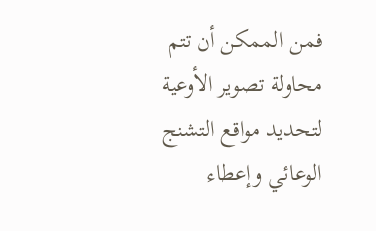فمن الممكن أن تتم محاولة تصوير الأوعية لتحديد مواقع التشنج الوعائي وإعطاء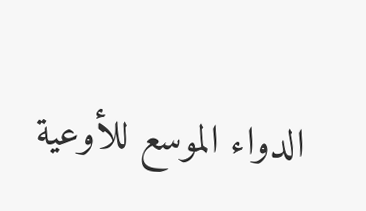الدواء الموسع للأوعية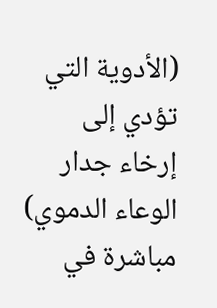(الأدوية التي تؤدي إلى إرخاء جدار الوعاء الدموي) مباشرة في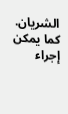الشريان. كما يمكن إجراء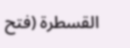القسطرة (فتح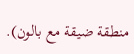منطقة ضيقة مع بالون).